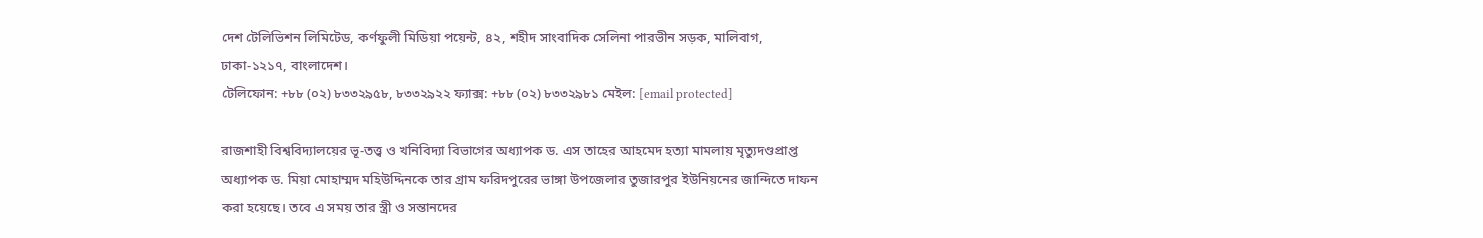দেশ টেলিভিশন লিমিটেড, কর্ণফুলী মিডিয়া পয়েন্ট, ৪২, শহীদ সাংবাদিক সেলিনা পারভীন সড়ক, মালিবাগ, ঢাকা-১২১৭, বাংলাদেশ।
টেলিফোন: +৮৮ (০২) ৮৩৩২৯৫৮, ৮৩৩২৯২২ ফ্যাক্স: +৮৮ (০২) ৮৩৩২৯৮১ মেইল: [email protected]

রাজশাহী বিশ্ববিদ্যালয়ের ভূ-তত্ত্ব ও খনিবিদ্যা বিভাগের অধ্যাপক ড. এস তাহের আহমেদ হত্যা মামলায় মৃত্যুদণ্ডপ্রাপ্ত অধ্যাপক ড. মিয়া মোহাম্মদ মহিউদ্দিনকে তার গ্রাম ফরিদপুরের ভাঙ্গা উপজেলার তুজারপুর ইউনিয়নের জান্দিতে দাফন করা হয়েছে। তবে এ সময় তার স্ত্রী ও সন্তানদের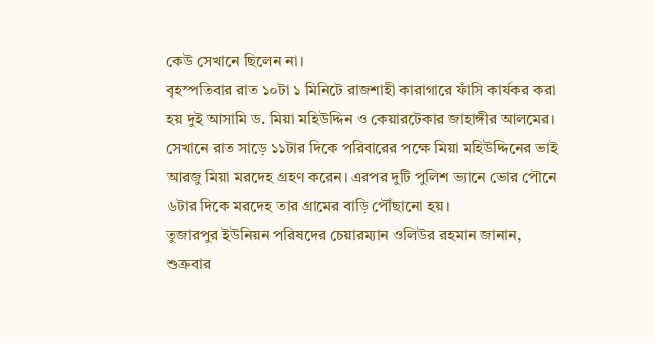কেউ সেখানে ছিলেন না।
বৃহস্পতিবার রাত ১০টা ১ মিনিটে রাজশাহী কারাগারে ফাঁসি কার্যকর করা হয় দুই আসামি ড. মিয়া মহিউদ্দিন ও কেয়ারটেকার জাহাঙ্গীর আলমের। সেখানে রাত সাড়ে ১১টার দিকে পরিবারের পক্ষে মিয়া মহিউদ্দিনের ভাই আরজু মিয়া মরদেহ গ্রহণ করেন। এরপর দুটি পুলিশ ভ্যানে ভোর পৌনে ৬টার দিকে মরদেহ তার গ্রামের বাড়ি পৌঁছানো হয়।
তুজারপুর ইউনিয়ন পরিষদের চেয়ারম্যান ওলিউর রহমান জানান, শুক্রবার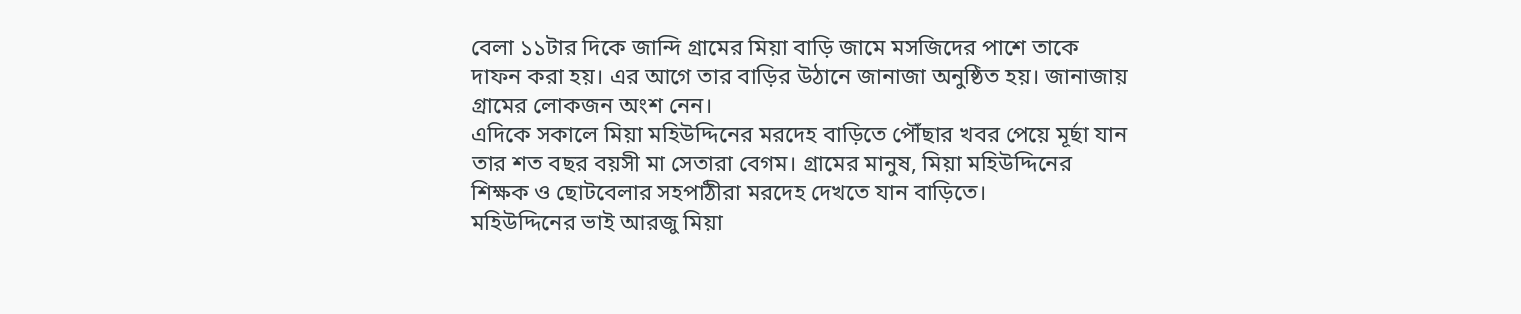বেলা ১১টার দিকে জান্দি গ্রামের মিয়া বাড়ি জামে মসজিদের পাশে তাকে দাফন করা হয়। এর আগে তার বাড়ির উঠানে জানাজা অনুষ্ঠিত হয়। জানাজায় গ্রামের লোকজন অংশ নেন।
এদিকে সকালে মিয়া মহিউদ্দিনের মরদেহ বাড়িতে পৌঁছার খবর পেয়ে মূর্ছা যান তার শত বছর বয়সী মা সেতারা বেগম। গ্রামের মানুষ, মিয়া মহিউদ্দিনের শিক্ষক ও ছোটবেলার সহপাঠীরা মরদেহ দেখতে যান বাড়িতে।
মহিউদ্দিনের ভাই আরজু মিয়া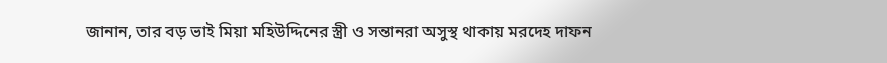জানান, তার বড় ভাই মিয়া মহিউদ্দিনের স্ত্রী ও সন্তানরা অসুস্থ থাকায় মরদেহ দাফন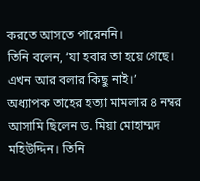করতে আসতে পারেননি।
তিনি বলেন, ‘যা হবার তা হয়ে গেছে। এখন আর বলার কিছু নাই।’
অধ্যাপক তাহের হত্যা মামলার ৪ নম্বর আসামি ছিলেন ড. মিয়া মোহাম্মদ মহিউদ্দিন। তিনি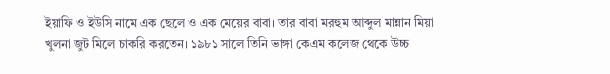ইয়াফি ও ইউসি নামে এক ছেলে ও এক মেয়ের বাবা। তার বাবা মরহুম আব্দুল মান্নান মিয়া খুলনা জুট মিলে চাকরি করতেন। ১৯৮১ সালে তিনি ভাঙ্গা কেএম কলেজ থেকে উচ্চ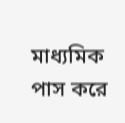মাধ্যমিক পাস করে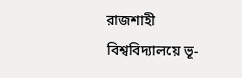রাজশাহী বিশ্ববিদ্যালয়ে ভূ-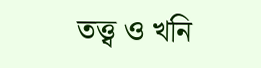তত্ত্ব ও খনি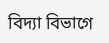বিদ্যা বিভাগে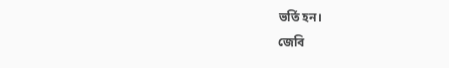ভর্তি হন।
জেবি